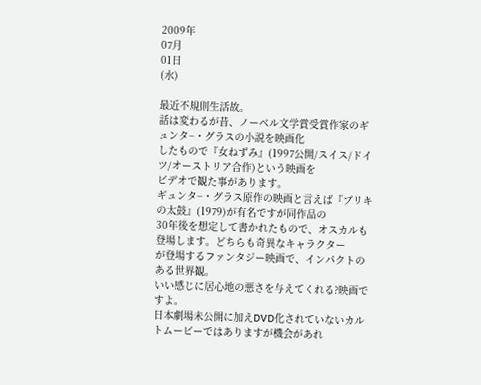2009年
07月
01日
(水)

最近不規則生活故。
話は変わるが昔、ノーベル文学賞受賞作家のギュンタ−・グラスの小説を映画化
したもので『女ねずみ』(1997公開/スイス/ドイツ/オーストリア合作)という映画を
ビデオで観た事があります。
ギュンタ−・グラス原作の映画と言えば『ブリキの太鼓』(1979)が有名ですが同作品の
30年後を想定して書かれたもので、オスカルも登場します。どちらも奇異なキャラクター
が登場するファンタジー映画で、インパクトのある世界観。
いい感じに居心地の悪さを与えてくれる?映画ですよ。
日本劇場未公開に加えDVD化されていないカルトムービーではありますが機会があれ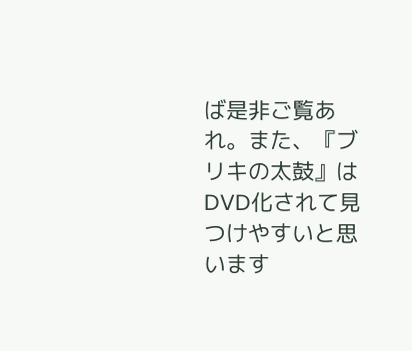ば是非ご覧あれ。また、『ブリキの太鼓』はDVD化されて見つけやすいと思います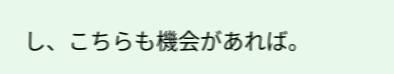し、こちらも機会があれば。